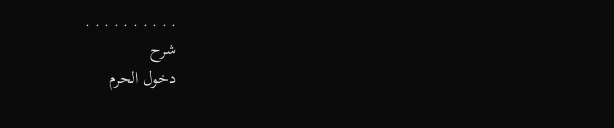. . . . . . . . . .
شرح
دخول الحرم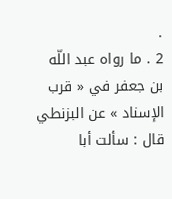.
2 . ما رواه عبد اللّه بن جعفر في « قرب الإسناد » عن البزنطي قال : سألت أبا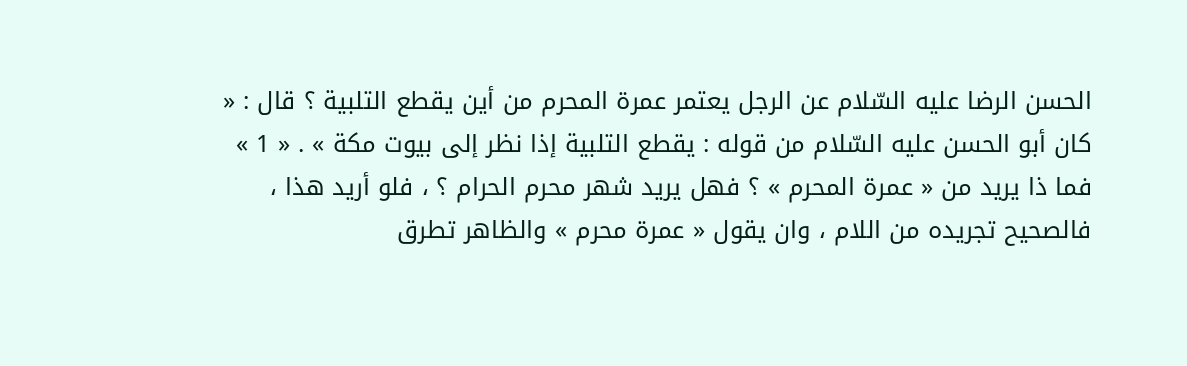الحسن الرضا عليه السّلام عن الرجل يعتمر عمرة المحرم من أين يقطع التلبية ؟ قال : « كان أبو الحسن عليه السّلام من قوله : يقطع التلبية إذا نظر إلى بيوت مكة » . « 1 »
فما ذا يريد من « عمرة المحرم » ؟ فهل يريد شهر محرم الحرام ؟ ، فلو أريد هذا ، فالصحيح تجريده من اللام ، وان يقول « عمرة محرم » والظاهر تطرق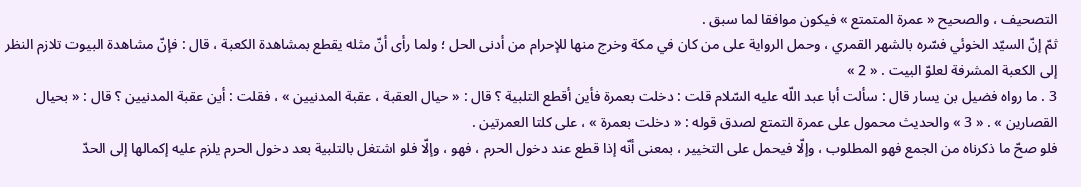التصحيف ، والصحيح « عمرة المتمتع » فيكون موافقا لما سبق .
ثمّ إنّ السيّد الخوئي فسّره بالشهر القمري ، وحمل الرواية على من كان في مكة وخرج منها للإحرام من أدنى الحل ؛ ولما رأى أنّ مثله يقطع بمشاهدة الكعبة ، قال : فإنّ مشاهدة البيوت تلازم النظر إلى الكعبة المشرفة لعلوّ البيت . « 2 »
3 . ما رواه فضيل بن يسار قال : سألت أبا عبد اللّه عليه السّلام قلت : دخلت بعمرة فأين أقطع التلبية ؟ قال : « حيال العقبة ، عقبة المدنيين » ، فقلت : أين عقبة المدنيين ؟ قال : « بحيال القصارين » . « 3 » والحديث محمول على عمرة التمتع لصدق قوله : « دخلت بعمرة » ، على كلتا العمرتين .
فلو صحّ ما ذكرناه من الجمع فهو المطلوب ، وإلّا فيحمل على التخيير ، بمعنى أنّه إذا قطع عند دخول الحرم ، فهو ، وإلّا فلو اشتغل بالتلبية بعد دخول الحرم يلزم عليه إكمالها إلى الحدّ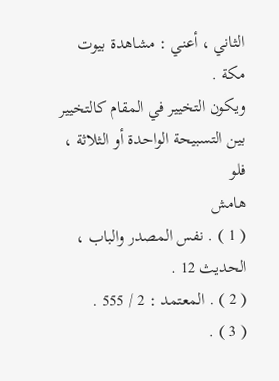الثاني ، أعني : مشاهدة بيوت مكة .
ويكون التخيير في المقام كالتخيير بين التسبيحة الواحدة أو الثلاثة ، فلو
هامش
( 1 ) . نفس المصدر والباب ، الحديث 12 .
( 2 ) . المعتمد : 2 / 555 .
( 3 ) .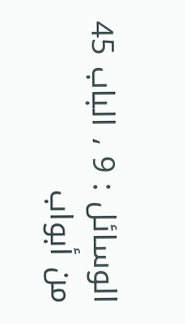الوسائل : 9 ، الباب 45 من أبواب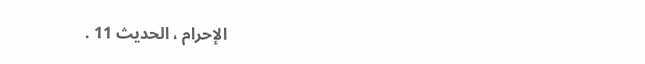الإحرام ، الحديث 11 .